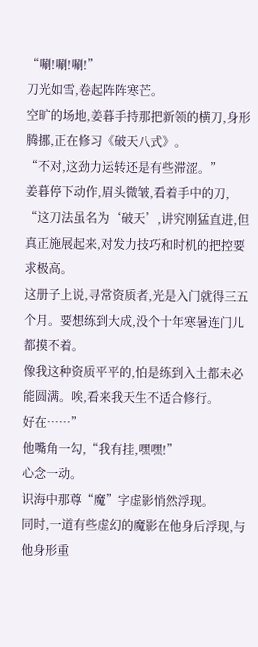“唰!唰!唰!”
刀光如雪,卷起阵阵寒芒。
空旷的场地,姜暮手持那把新领的横刀,身形腾挪,正在修习《破天八式》。
“不对,这劲力运转还是有些滞涩。”
姜暮停下动作,眉头微皱,看着手中的刀,
“这刀法虽名为‘破天’,讲究刚猛直进,但真正施展起来,对发力技巧和时机的把控要求极高。
这册子上说,寻常资质者,光是入门就得三五个月。要想练到大成,没个十年寒暑连门儿都摸不着。
像我这种资质平平的,怕是练到入土都未必能圆满。唉,看来我天生不适合修行。
好在……”
他嘴角一勾,“我有挂,嘿嘿!”
心念一动。
识海中那尊“魔”字虚影悄然浮现。
同时,一道有些虚幻的魔影在他身后浮现,与他身形重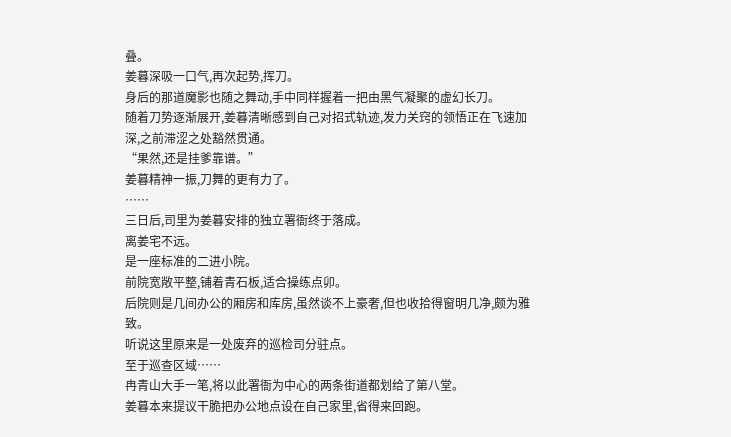叠。
姜暮深吸一口气,再次起势,挥刀。
身后的那道魔影也随之舞动,手中同样握着一把由黑气凝聚的虚幻长刀。
随着刀势逐渐展开,姜暮清晰感到自己对招式轨迹,发力关窍的领悟正在飞速加深,之前滞涩之处豁然贯通。
“果然,还是挂爹靠谱。”
姜暮精神一振,刀舞的更有力了。
……
三日后,司里为姜暮安排的独立署衙终于落成。
离姜宅不远。
是一座标准的二进小院。
前院宽敞平整,铺着青石板,适合操练点卯。
后院则是几间办公的厢房和库房,虽然谈不上豪奢,但也收拾得窗明几净,颇为雅致。
听说这里原来是一处废弃的巡检司分驻点。
至于巡查区域……
冉青山大手一笔,将以此署衙为中心的两条街道都划给了第八堂。
姜暮本来提议干脆把办公地点设在自己家里,省得来回跑。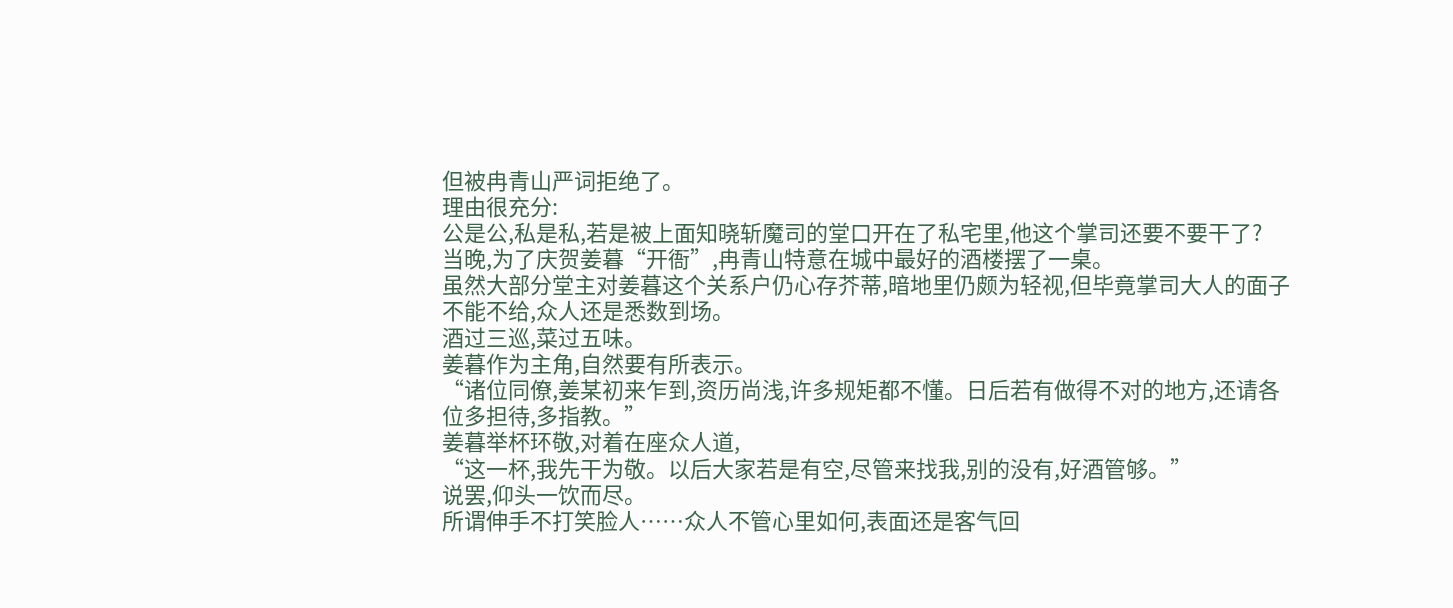但被冉青山严词拒绝了。
理由很充分:
公是公,私是私,若是被上面知晓斩魔司的堂口开在了私宅里,他这个掌司还要不要干了?
当晚,为了庆贺姜暮“开衙”,冉青山特意在城中最好的酒楼摆了一桌。
虽然大部分堂主对姜暮这个关系户仍心存芥蒂,暗地里仍颇为轻视,但毕竟掌司大人的面子不能不给,众人还是悉数到场。
酒过三巡,菜过五味。
姜暮作为主角,自然要有所表示。
“诸位同僚,姜某初来乍到,资历尚浅,许多规矩都不懂。日后若有做得不对的地方,还请各位多担待,多指教。”
姜暮举杯环敬,对着在座众人道,
“这一杯,我先干为敬。以后大家若是有空,尽管来找我,别的没有,好酒管够。”
说罢,仰头一饮而尽。
所谓伸手不打笑脸人……众人不管心里如何,表面还是客气回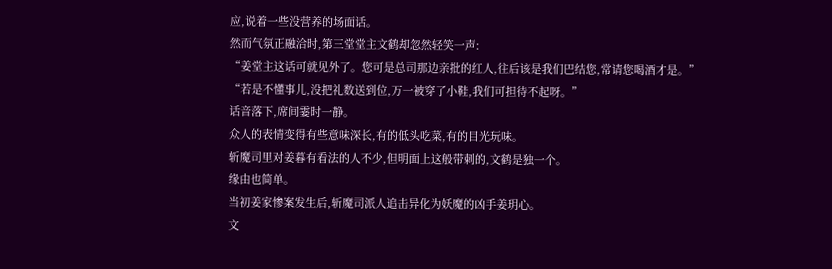应,说着一些没营养的场面话。
然而气氛正融洽时,第三堂堂主文鹤却忽然轻笑一声:
“姜堂主这话可就见外了。您可是总司那边亲批的红人,往后该是我们巴结您,常请您喝酒才是。”
“若是不懂事儿,没把礼数送到位,万一被穿了小鞋,我们可担待不起呀。”
话音落下,席间霎时一静。
众人的表情变得有些意味深长,有的低头吃菜,有的目光玩味。
斩魔司里对姜暮有看法的人不少,但明面上这般带刺的,文鹤是独一个。
缘由也简单。
当初姜家惨案发生后,斩魔司派人追击异化为妖魔的凶手姜玥心。
文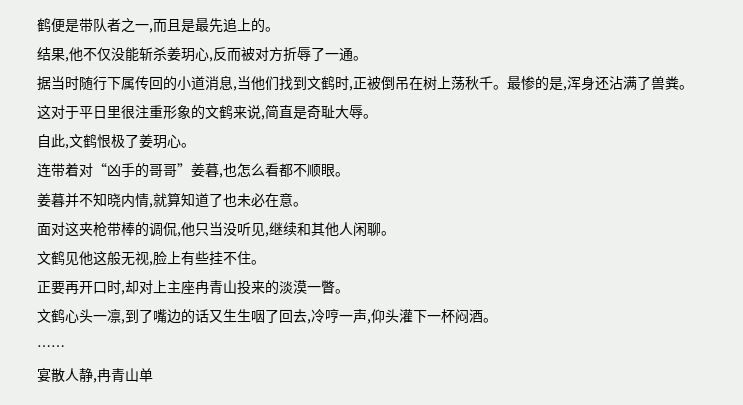鹤便是带队者之一,而且是最先追上的。
结果,他不仅没能斩杀姜玥心,反而被对方折辱了一通。
据当时随行下属传回的小道消息,当他们找到文鹤时,正被倒吊在树上荡秋千。最惨的是,浑身还沾满了兽粪。
这对于平日里很注重形象的文鹤来说,简直是奇耻大辱。
自此,文鹤恨极了姜玥心。
连带着对“凶手的哥哥”姜暮,也怎么看都不顺眼。
姜暮并不知晓内情,就算知道了也未必在意。
面对这夹枪带棒的调侃,他只当没听见,继续和其他人闲聊。
文鹤见他这般无视,脸上有些挂不住。
正要再开口时,却对上主座冉青山投来的淡漠一瞥。
文鹤心头一凛,到了嘴边的话又生生咽了回去,冷哼一声,仰头灌下一杯闷酒。
……
宴散人静,冉青山单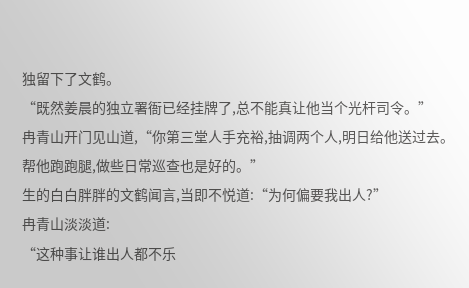独留下了文鹤。
“既然姜晨的独立署衙已经挂牌了,总不能真让他当个光杆司令。”
冉青山开门见山道,“你第三堂人手充裕,抽调两个人,明日给他送过去。帮他跑跑腿,做些日常巡查也是好的。”
生的白白胖胖的文鹤闻言,当即不悦道:“为何偏要我出人?”
冉青山淡淡道:
“这种事让谁出人都不乐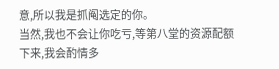意,所以我是抓阄选定的你。
当然,我也不会让你吃亏,等第八堂的资源配额下来,我会酌情多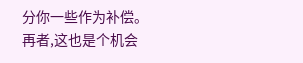分你一些作为补偿。
再者,这也是个机会